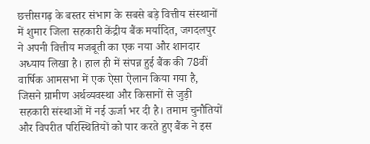छत्तीसगढ़ के बस्तर संभाग के सबसे बड़े वित्तीय संस्थानों में शुमार जिला सहकारी केंद्रीय बैंक मर्यादित, जगदलपुर ने अपनी वित्तीय मजबूती का एक नया और शानदार अध्याय लिखा है। हाल ही में संपन्न हुई बैंक की 78वीं वार्षिक आमसभा में एक ऐसा ऐलान किया गया है, जिसने ग्रामीण अर्थव्यवस्था और किसानों से जुड़ी सहकारी संस्थाओं में नई ऊर्जा भर दी है। तमाम चुनौतियों और विपरीत परिस्थितियों को पार करते हुए बैंक ने इस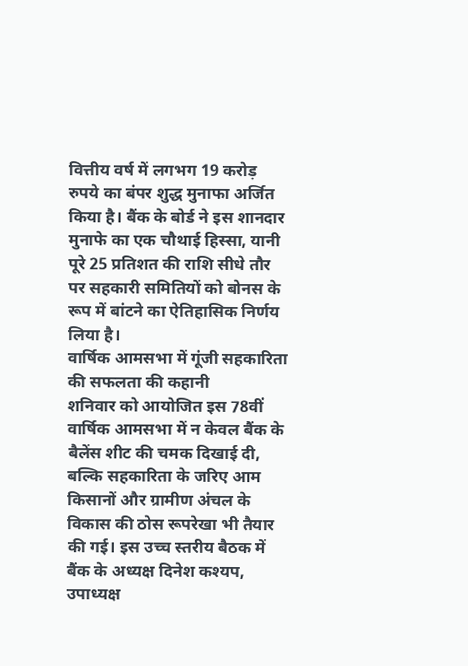वित्तीय वर्ष में लगभग 19 करोड़ रुपये का बंपर शुद्ध मुनाफा अर्जित किया है। बैंक के बोर्ड ने इस शानदार मुनाफे का एक चौथाई हिस्सा, यानी पूरे 25 प्रतिशत की राशि सीधे तौर पर सहकारी समितियों को बोनस के रूप में बांटने का ऐतिहासिक निर्णय लिया है।
वार्षिक आमसभा में गूंजी सहकारिता की सफलता की कहानी
शनिवार को आयोजित इस 78वीं वार्षिक आमसभा में न केवल बैंक के बैलेंस शीट की चमक दिखाई दी, बल्कि सहकारिता के जरिए आम किसानों और ग्रामीण अंचल के विकास की ठोस रूपरेखा भी तैयार की गई। इस उच्च स्तरीय बैठक में बैंक के अध्यक्ष दिनेश कश्यप, उपाध्यक्ष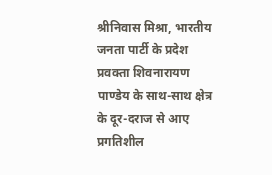श्रीनिवास मिश्रा, भारतीय जनता पार्टी के प्रदेश प्रवक्ता शिवनारायण पाण्डेय के साथ-साथ क्षेत्र के दूर-दराज से आए प्रगतिशील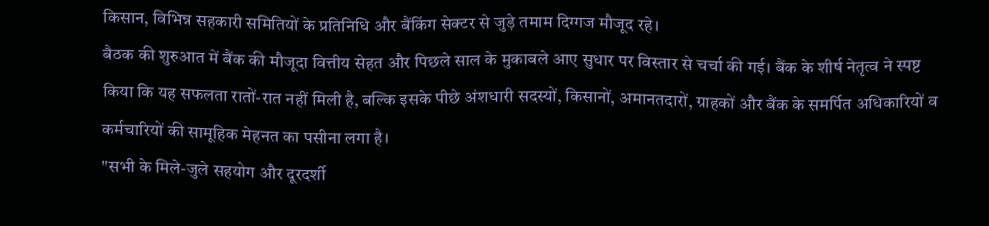किसान, विभिन्न सहकारी समितियों के प्रतिनिधि और बैंकिंग सेक्टर से जुड़े तमाम दिग्गज मौजूद रहे।
बैठक की शुरुआत में बैंक की मौजूदा वित्तीय सेहत और पिछले साल के मुकाबले आए सुधार पर विस्तार से चर्चा की गई। बैंक के शीर्ष नेतृत्व ने स्पष्ट किया कि यह सफलता रातों-रात नहीं मिली है, बल्कि इसके पीछे अंशधारी सदस्यों, किसानों, अमानतदारों, ग्राहकों और बैंक के समर्पित अधिकारियों व कर्मचारियों की सामूहिक मेहनत का पसीना लगा है।
"सभी के मिले-जुले सहयोग और दूरदर्शी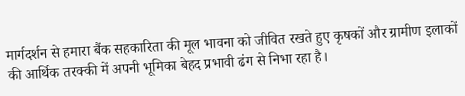मार्गदर्शन से हमारा बैंक सहकारिता की मूल भावना को जीवित रखते हुए कृषकों और ग्रामीण इलाकों की आर्थिक तरक्की में अपनी भूमिका बेहद प्रभावी ढंग से निभा रहा है।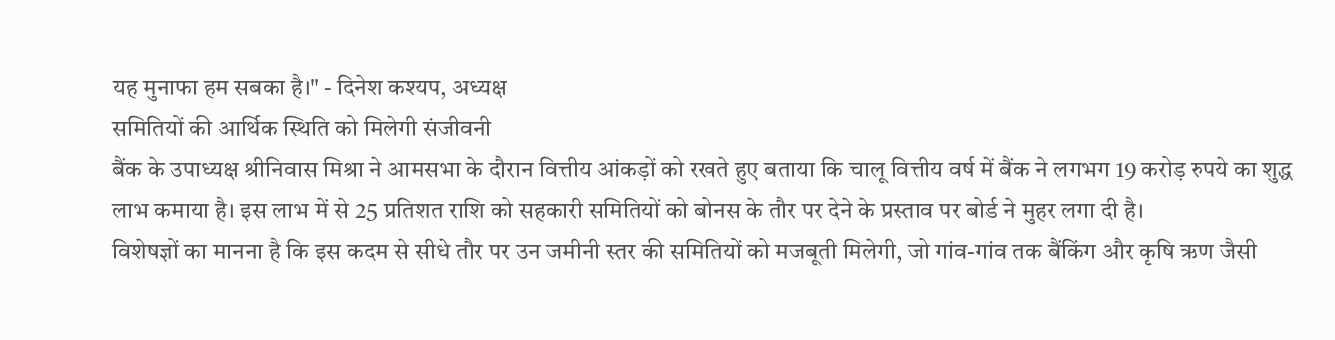यह मुनाफा हम सबका है।" - दिनेश कश्यप, अध्यक्ष
समितियों की आर्थिक स्थिति को मिलेगी संजीवनी
बैंक के उपाध्यक्ष श्रीनिवास मिश्रा ने आमसभा के दौरान वित्तीय आंकड़ों को रखते हुए बताया कि चालू वित्तीय वर्ष में बैंक ने लगभग 19 करोड़ रुपये का शुद्ध लाभ कमाया है। इस लाभ में से 25 प्रतिशत राशि को सहकारी समितियों को बोनस के तौर पर देने के प्रस्ताव पर बोर्ड ने मुहर लगा दी है।
विशेषज्ञों का मानना है कि इस कदम से सीधे तौर पर उन जमीनी स्तर की समितियों को मजबूती मिलेगी, जो गांव-गांव तक बैंकिंग और कृषि ऋण जैसी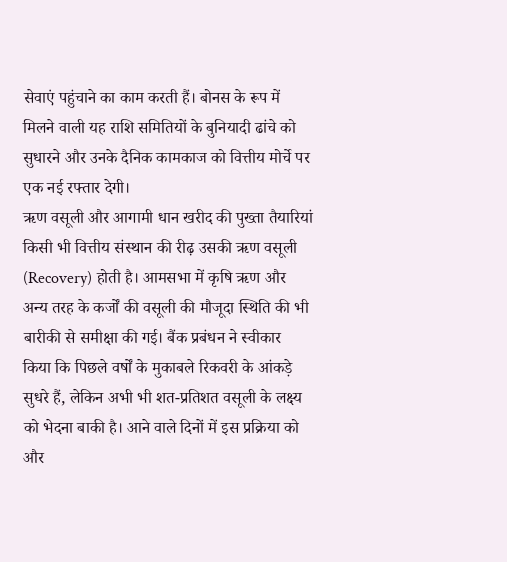सेवाएं पहुंचाने का काम करती हैं। बोनस के रूप में मिलने वाली यह राशि समितियों के बुनियादी ढांचे को सुधारने और उनके दैनिक कामकाज को वित्तीय मोर्चे पर एक नई रफ्तार देगी।
ऋण वसूली और आगामी धान खरीद की पुख्ता तैयारियां
किसी भी वित्तीय संस्थान की रीढ़ उसकी ऋण वसूली (Recovery) होती है। आमसभा में कृषि ऋण और अन्य तरह के कर्जों की वसूली की मौजूदा स्थिति की भी बारीकी से समीक्षा की गई। बैंक प्रबंधन ने स्वीकार किया कि पिछले वर्षों के मुकाबले रिकवरी के आंकड़े सुधरे हैं, लेकिन अभी भी शत-प्रतिशत वसूली के लक्ष्य को भेदना बाकी है। आने वाले दिनों में इस प्रक्रिया को और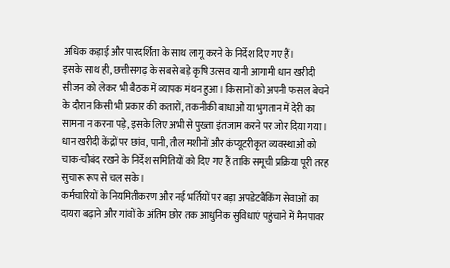अधिक कड़ाई और पारदर्शिता के साथ लागू करने के निर्देश दिए गए हैं।
इसके साथ ही, छत्तीसगढ़ के सबसे बड़े कृषि उत्सव यानी आगामी धान खरीदी सीजन को लेकर भी बैठक में व्यापक मंथन हुआ। किसानों को अपनी फसल बेचने के दौरान किसी भी प्रकार की कतारों, तकनीकी बाधाओं या भुगतान में देरी का सामना न करना पड़े, इसके लिए अभी से पुख्ता इंतजाम करने पर जोर दिया गया। धान खरीदी केंद्रों पर छांव, पानी, तौल मशीनों और कंप्यूटरीकृत व्यवस्थाओं को चाक-चौबंद रखने के निर्देश समितियों को दिए गए हैं ताकि समूची प्रक्रिया पूरी तरह सुचारू रूप से चल सके।
कर्मचारियों के नियमितीकरण और नई भर्तियों पर बड़ा अपडेटबैंकिंग सेवाओं का दायरा बढ़ाने और गांवों के अंतिम छोर तक आधुनिक सुविधाएं पहुंचाने में मैनपावर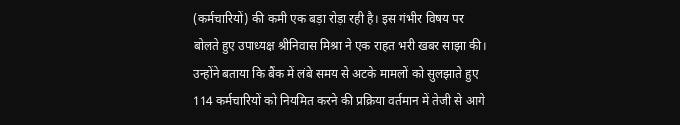(कर्मचारियों) की कमी एक बड़ा रोड़ा रही है। इस गंभीर विषय पर बोलते हुए उपाध्यक्ष श्रीनिवास मिश्रा ने एक राहत भरी खबर साझा की। उन्होंने बताया कि बैंक में लंबे समय से अटके मामलों को सुलझाते हुए 114 कर्मचारियों को नियमित करने की प्रक्रिया वर्तमान में तेजी से आगे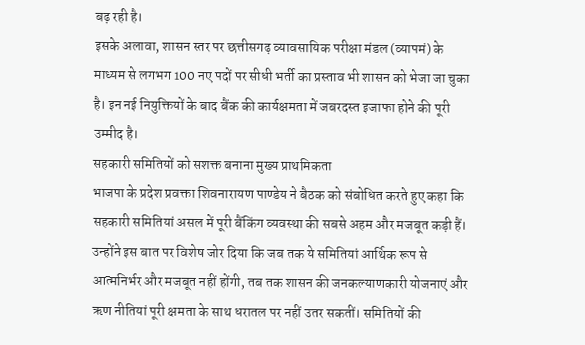बढ़ रही है।
इसके अलावा, शासन स्तर पर छत्तीसगढ़ व्यावसायिक परीक्षा मंडल (व्यापमं) के माध्यम से लगभग 100 नए पदों पर सीधी भर्ती का प्रस्ताव भी शासन को भेजा जा चुका है। इन नई नियुक्तियों के बाद बैंक की कार्यक्षमता में जबरदस्त इजाफा होने की पूरी उम्मीद है।
सहकारी समितियों को सशक्त बनाना मुख्य प्राथमिकता
भाजपा के प्रदेश प्रवक्ता शिवनारायण पाण्डेय ने बैठक को संबोधित करते हुए कहा कि सहकारी समितियां असल में पूरी बैंकिंग व्यवस्था की सबसे अहम और मजबूत कड़ी हैं। उन्होंने इस बात पर विशेष जोर दिया कि जब तक ये समितियां आर्थिक रूप से आत्मनिर्भर और मजबूत नहीं होंगी, तब तक शासन की जनकल्याणकारी योजनाएं और ऋण नीतियां पूरी क्षमता के साथ धरातल पर नहीं उतर सकतीं। समितियों की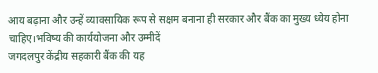आय बढ़ाना और उन्हें व्यावसायिक रूप से सक्षम बनाना ही सरकार और बैंक का मुख्य ध्येय होना चाहिए।भविष्य की कार्ययोजना और उम्मीदें
जगदलपुर केंद्रीय सहकारी बैंक की यह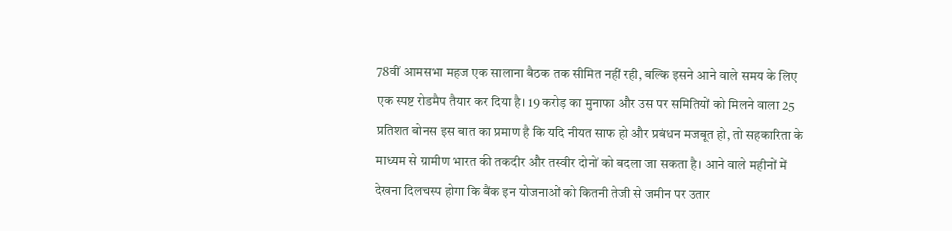78वीं आमसभा महज एक सालाना बैठक तक सीमित नहीं रही, बल्कि इसने आने वाले समय के लिए एक स्पष्ट रोडमैप तैयार कर दिया है। 19 करोड़ का मुनाफा और उस पर समितियों को मिलने वाला 25 प्रतिशत बोनस इस बात का प्रमाण है कि यदि नीयत साफ हो और प्रबंधन मजबूत हो, तो सहकारिता के माध्यम से ग्रामीण भारत की तकदीर और तस्वीर दोनों को बदला जा सकता है। आने वाले महीनों में देखना दिलचस्प होगा कि बैंक इन योजनाओं को कितनी तेजी से जमीन पर उतार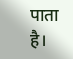पाता है।